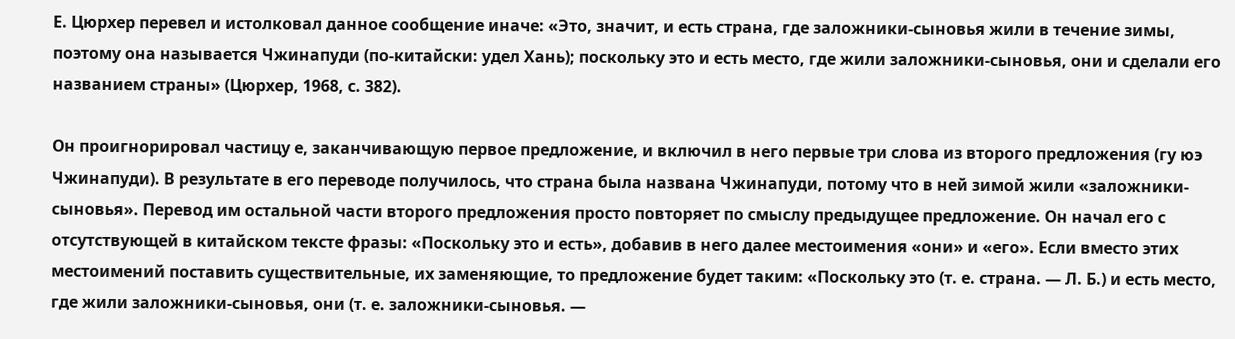Е. Цюрхер перевел и истолковал данное сообщение иначе: «Это, значит, и есть страна, где заложники-сыновья жили в течение зимы, поэтому она называется Чжинапуди (по-китайски: удел Хань); поскольку это и есть место, где жили заложники-сыновья, они и сделали его названием страны» (Цюрхер, 1968, с. 382).

Он проигнорировал частицу е, заканчивающую первое предложение, и включил в него первые три слова из второго предложения (гу юэ Чжинапуди). В результате в его переводе получилось, что страна была названа Чжинапуди, потому что в ней зимой жили «заложники-сыновья». Перевод им остальной части второго предложения просто повторяет по смыслу предыдущее предложение. Он начал его с отсутствующей в китайском тексте фразы: «Поскольку это и есть», добавив в него далее местоимения «они» и «его». Если вместо этих местоимений поставить существительные, их заменяющие, то предложение будет таким: «Поскольку это (т. е. страна. — Л. Б.) и есть место, где жили заложники-сыновья, они (т. е. заложники-сыновья. —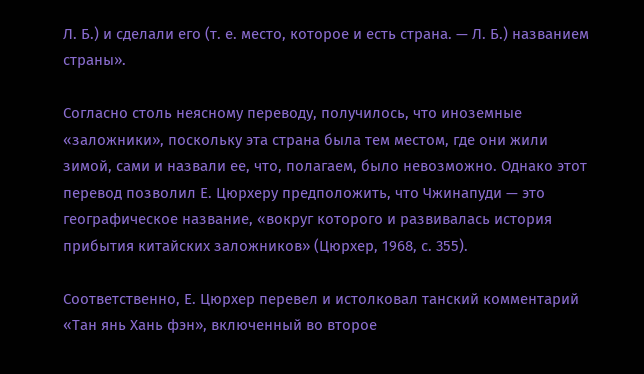Л. Б.) и сделали его (т. е. место, которое и есть страна. — Л. Б.) названием страны».

Согласно столь неясному переводу, получилось, что иноземные «заложники», поскольку эта страна была тем местом, где они жили зимой, сами и назвали ее, что, полагаем, было невозможно. Однако этот перевод позволил Е. Цюрхеру предположить, что Чжинапуди — это географическое название, «вокруг которого и развивалась история прибытия китайских заложников» (Цюрхер, 1968, с. 355).

Соответственно, Е. Цюрхер перевел и истолковал танский комментарий «Тан янь Хань фэн», включенный во второе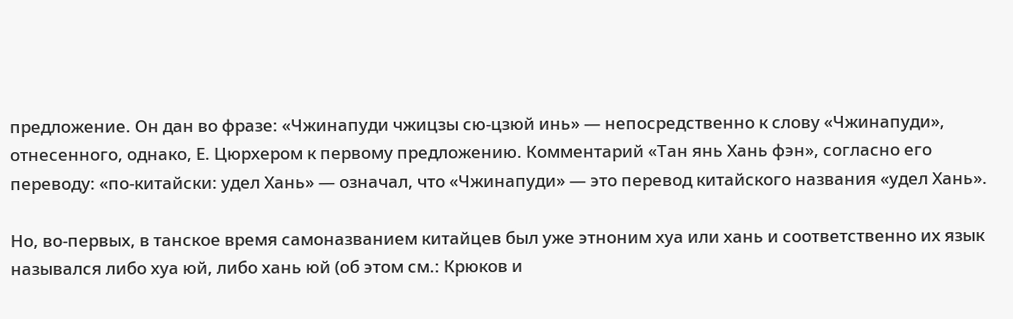предложение. Он дан во фразе: «Чжинапуди чжицзы сю-цзюй инь» — непосредственно к слову «Чжинапуди», отнесенного, однако, Е. Цюрхером к первому предложению. Комментарий «Тан янь Хань фэн», согласно его переводу: «по-китайски: удел Хань» — означал, что «Чжинапуди» — это перевод китайского названия «удел Хань».

Но, во-первых, в танское время самоназванием китайцев был уже этноним хуа или хань и соответственно их язык назывался либо хуа юй, либо хань юй (об этом см.: Крюков и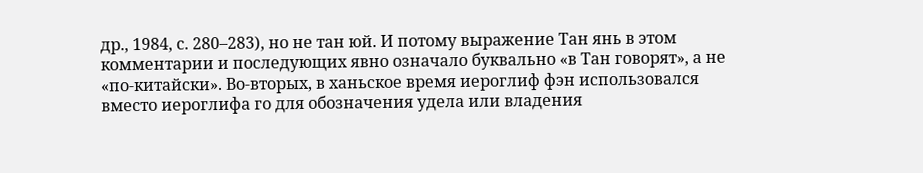др., 1984, с. 280–283), но не тан юй. И потому выражение Тан янь в этом комментарии и последующих явно означало буквально «в Тан говорят», а не «по-китайски». Во-вторых, в ханьское время иероглиф фэн использовался вместо иероглифа го для обозначения удела или владения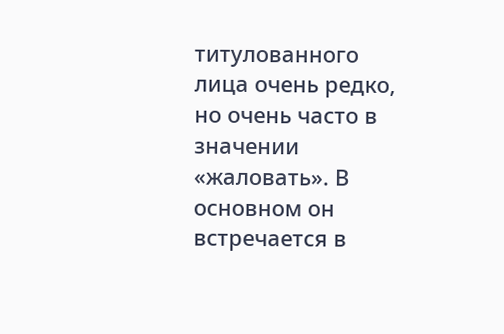титулованного лица очень редко, но очень часто в значении «жаловать». В основном он встречается в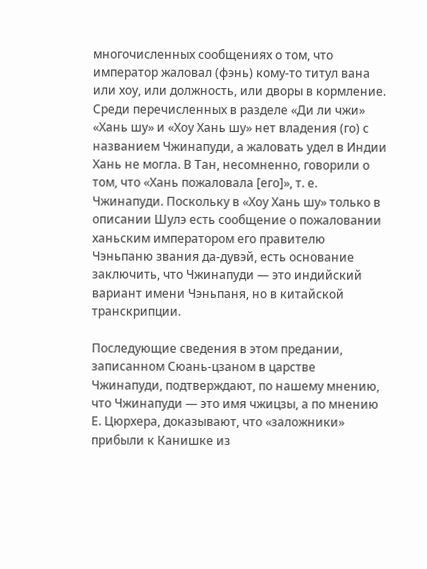многочисленных сообщениях о том, что император жаловал (фэнь) кому-то титул вана или хоу, или должность, или дворы в кормление. Среди перечисленных в разделе «Ди ли чжи» «Хань шу» и «Хоу Хань шу» нет владения (го) с названием Чжинапуди, а жаловать удел в Индии Хань не могла. В Тан, несомненно, говорили о том, что «Хань пожаловала [его]», т. е. Чжинапуди. Поскольку в «Хоу Хань шу» только в описании Шулэ есть сообщение о пожаловании ханьским императором его правителю Чэньпаню звания да-дувэй, есть основание заключить, что Чжинапуди — это индийский вариант имени Чэньпаня, но в китайской транскрипции.

Последующие сведения в этом предании, записанном Сюань-цзаном в царстве Чжинапуди, подтверждают, по нашему мнению, что Чжинапуди — это имя чжицзы, а по мнению Е. Цюрхера, доказывают, что «заложники» прибыли к Канишке из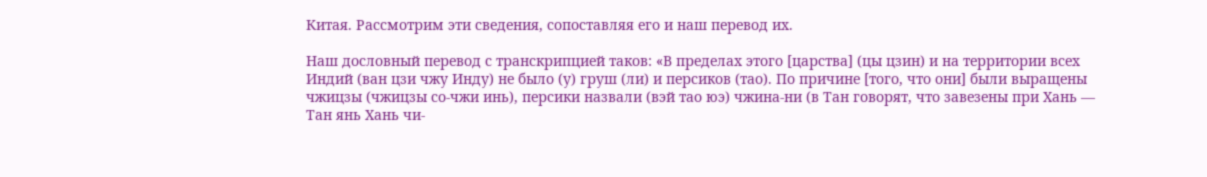Китая. Рассмотрим эти сведения, сопоставляя его и наш перевод их.

Наш дословный перевод с транскрипцией таков: «В пределах этого [царства] (цы цзин) и на территории всех Индий (ван цзи чжу Инду) не было (у) груш (ли) и персиков (тао). По причине [того, что они] были выращены чжицзы (чжицзы со-чжи инь), персики назвали (вэй тао юэ) чжина-ни (в Тан говорят, что завезены при Хань — Тан янь Хань чи-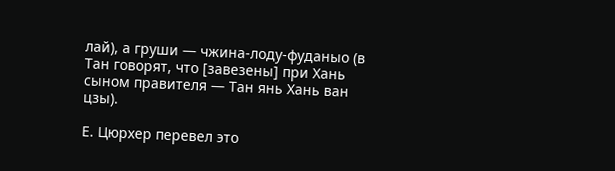лай), а груши — чжина-лоду-фуданыо (в Тан говорят, что [завезены] при Хань сыном правителя — Тан янь Хань ван цзы).

Е. Цюрхер перевел это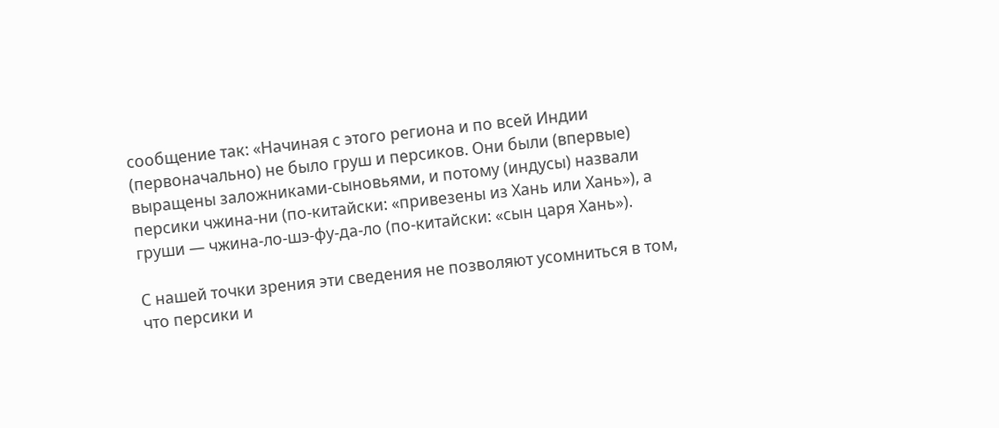сообщение так: «Начиная с этого региона и по всей Индии (первоначально) не было груш и персиков. Они были (впервые) выращены заложниками-сыновьями, и потому (индусы) назвали персики чжина-ни (по-китайски: «привезены из Хань или Хань»), а груши — чжина-ло-шэ-фу-да-ло (по-китайски: «сын царя Хань»).

С нашей точки зрения эти сведения не позволяют усомниться в том, что персики и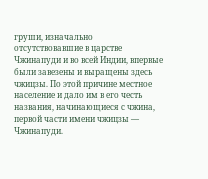груши, изначально отсутствовавшие в царстве Чжинапуди и во всей Индии, впервые были завезены и выращены здесь чжицзы. По этой причине местное население и дало им в его честь названия, начинающиеся с чжина, первой части имени чжицзы — Чжинапуди.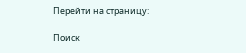Перейти на страницу:

Поиск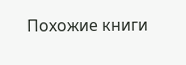Похожие книги